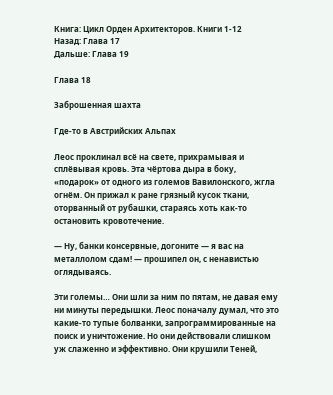Книга: Цикл Орден Архитекторов. Книги 1-12
Назад: Глава 17
Дальше: Глава 19

Глава 18

Заброшенная шахта

Где-то в Австрийских Альпах

Леос проклинал всё на свете, прихрамывая и сплёвывая кровь. Эта чёртова дыра в боку, «подарок» от одного из големов Вавилонского, жгла огнём. Он прижал к ране грязный кусок ткани, оторванный от рубашки, стараясь хоть как-то остановить кровотечение.

— Ну, банки консервные, догоните — я вас на металлолом сдам! — прошипел он, с ненавистью оглядываясь.

Эти големы… Они шли за ним по пятам, не давая ему ни минуты передышки. Леос поначалу думал, что это какие-то тупые болванки, запрограммированные на поиск и уничтожение. Но они действовали слишком уж слаженно и эффективно. Они крушили Теней,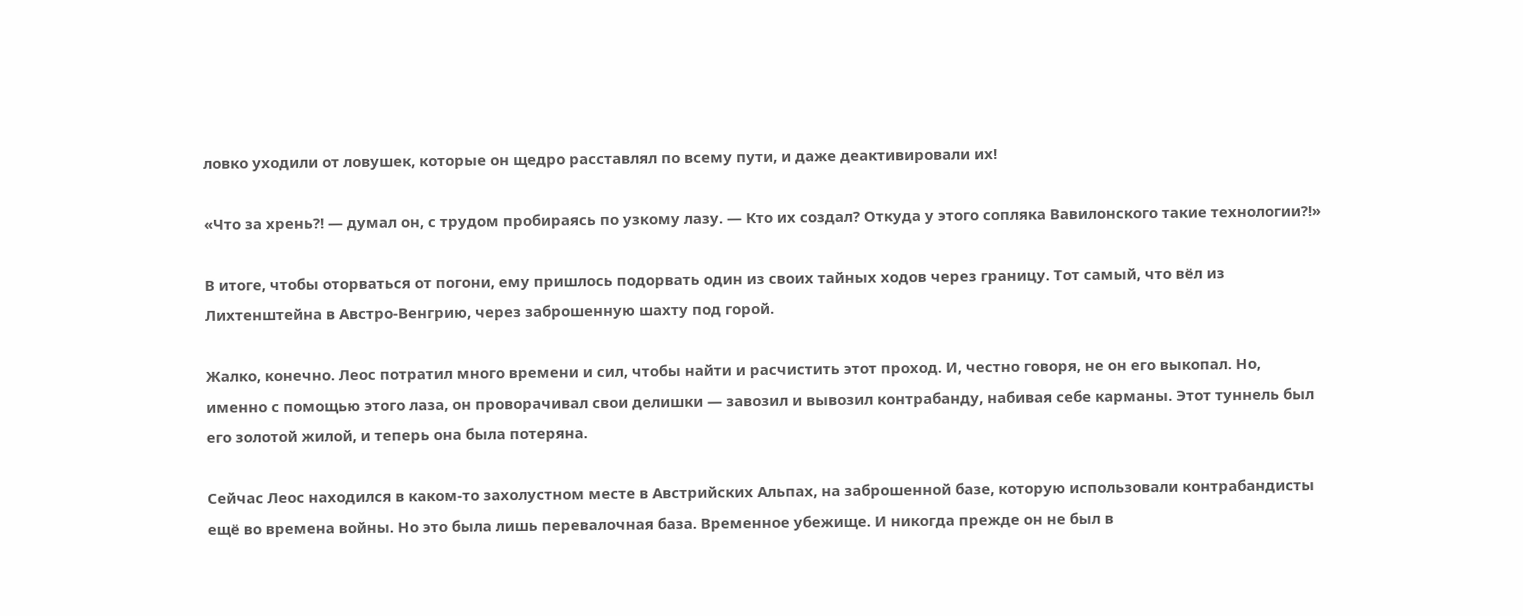ловко уходили от ловушек, которые он щедро расставлял по всему пути, и даже деактивировали их!

«Что за хрень⁈ — думал он, с трудом пробираясь по узкому лазу. — Кто их создал? Откуда у этого сопляка Вавилонского такие технологии⁈»

В итоге, чтобы оторваться от погони, ему пришлось подорвать один из своих тайных ходов через границу. Тот самый, что вёл из Лихтенштейна в Австро-Венгрию, через заброшенную шахту под горой.

Жалко, конечно. Леос потратил много времени и сил, чтобы найти и расчистить этот проход. И, честно говоря, не он его выкопал. Но, именно с помощью этого лаза, он проворачивал свои делишки — завозил и вывозил контрабанду, набивая себе карманы. Этот туннель был его золотой жилой, и теперь она была потеряна.

Сейчас Леос находился в каком-то захолустном месте в Австрийских Альпах, на заброшенной базе, которую использовали контрабандисты ещё во времена войны. Но это была лишь перевалочная база. Временное убежище. И никогда прежде он не был в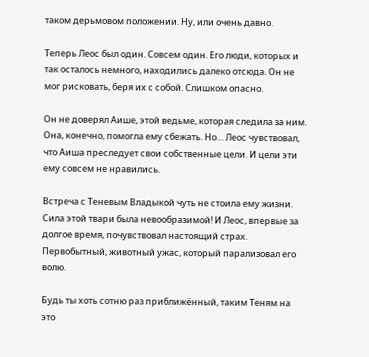таком дерьмовом положении. Ну, или очень давно.

Теперь Леос был один. Совсем один. Его люди, которых и так осталось немного, находились далеко отсюда. Он не мог рисковать, беря их с собой. Слишком опасно.

Он не доверял Аише, этой ведьме, которая следила за ним. Она, конечно, помогла ему сбежать. Но… Леос чувствовал, что Аиша преследует свои собственные цели. И цели эти ему совсем не нравились.

Встреча с Теневым Владыкой чуть не стоила ему жизни. Сила этой твари была невообразимой! И Леос, впервые за долгое время, почувствовал настоящий страх. Первобытный, животный ужас, который парализовал его волю.

Будь ты хоть сотню раз приближённый, таким Теням на это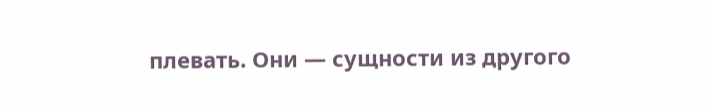плевать. Они — сущности из другого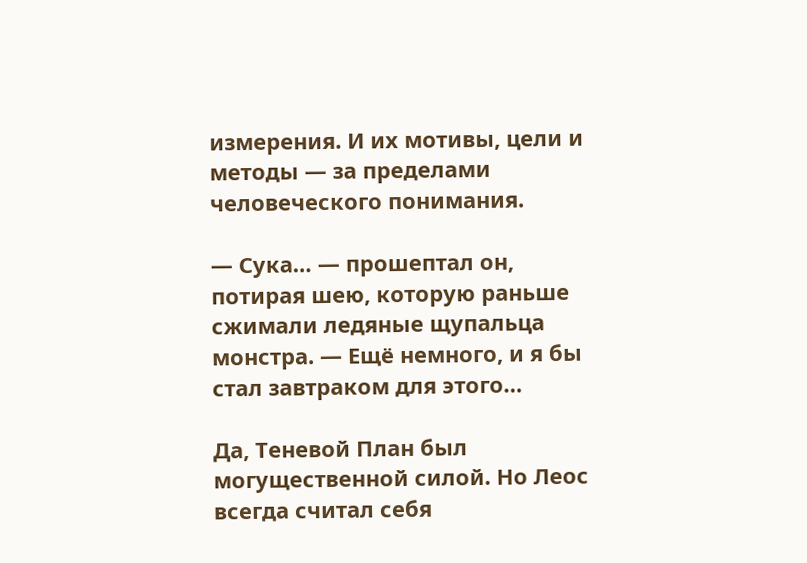измерения. И их мотивы, цели и методы — за пределами человеческого понимания.

— Сука… — прошептал он, потирая шею, которую раньше сжимали ледяные щупальца монстра. — Ещё немного, и я бы стал завтраком для этого…

Да, Теневой План был могущественной силой. Но Леос всегда считал себя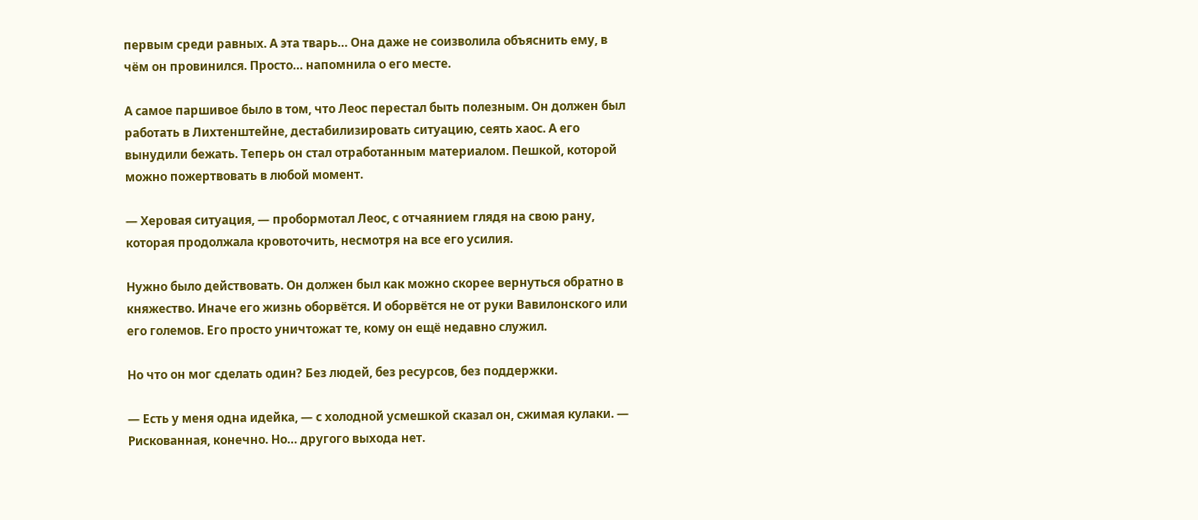первым среди равных. А эта тварь… Она даже не соизволила объяснить ему, в чём он провинился. Просто… напомнила о его месте.

А самое паршивое было в том, что Леос перестал быть полезным. Он должен был работать в Лихтенштейне, дестабилизировать ситуацию, сеять хаос. А его вынудили бежать. Теперь он стал отработанным материалом. Пешкой, которой можно пожертвовать в любой момент.

— Херовая ситуация, — пробормотал Леос, с отчаянием глядя на свою рану, которая продолжала кровоточить, несмотря на все его усилия.

Нужно было действовать. Он должен был как можно скорее вернуться обратно в княжество. Иначе его жизнь оборвётся. И оборвётся не от руки Вавилонского или его големов. Его просто уничтожат те, кому он ещё недавно служил.

Но что он мог сделать один? Без людей, без ресурсов, без поддержки.

— Есть у меня одна идейка, — с холодной усмешкой сказал он, сжимая кулаки. — Рискованная, конечно. Но… другого выхода нет.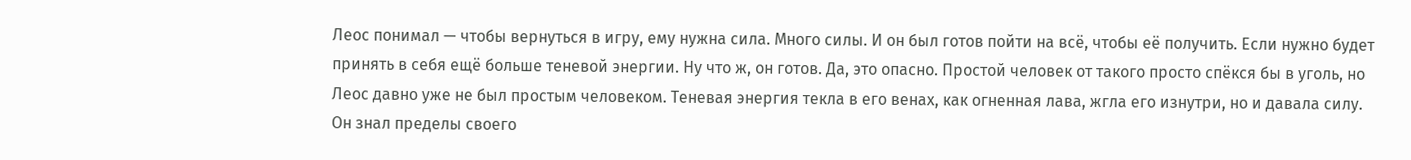Леос понимал — чтобы вернуться в игру, ему нужна сила. Много силы. И он был готов пойти на всё, чтобы её получить. Если нужно будет принять в себя ещё больше теневой энергии. Ну что ж, он готов. Да, это опасно. Простой человек от такого просто спёкся бы в уголь, но Леос давно уже не был простым человеком. Теневая энергия текла в его венах, как огненная лава, жгла его изнутри, но и давала силу. Он знал пределы своего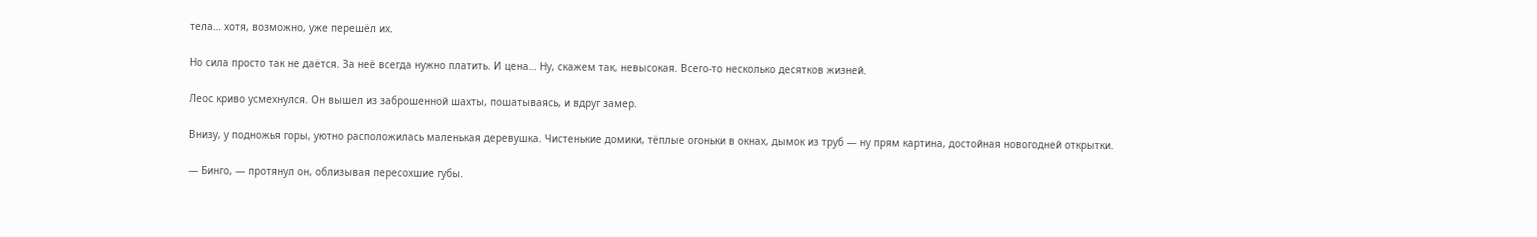тела… хотя, возможно, уже перешёл их.

Но сила просто так не даётся. За неё всегда нужно платить. И цена… Ну, скажем так, невысокая. Всего-то несколько десятков жизней.

Леос криво усмехнулся. Он вышел из заброшенной шахты, пошатываясь, и вдруг замер.

Внизу, у подножья горы, уютно расположилась маленькая деревушка. Чистенькие домики, тёплые огоньки в окнах, дымок из труб — ну прям картина, достойная новогодней открытки.

— Бинго, — протянул он, облизывая пересохшие губы.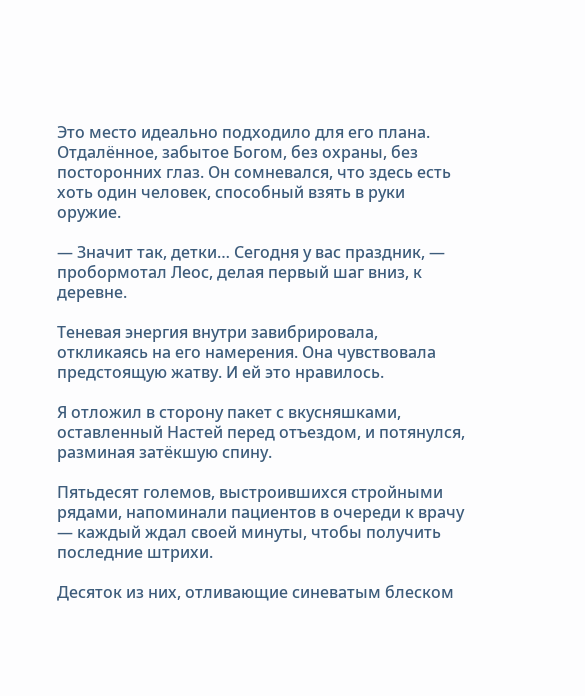Это место идеально подходило для его плана. Отдалённое, забытое Богом, без охраны, без посторонних глаз. Он сомневался, что здесь есть хоть один человек, способный взять в руки оружие.

— Значит так, детки… Сегодня у вас праздник, — пробормотал Леос, делая первый шаг вниз, к деревне.

Теневая энергия внутри завибрировала, откликаясь на его намерения. Она чувствовала предстоящую жатву. И ей это нравилось.

Я отложил в сторону пакет с вкусняшками, оставленный Настей перед отъездом, и потянулся, разминая затёкшую спину.

Пятьдесят големов, выстроившихся стройными рядами, напоминали пациентов в очереди к врачу — каждый ждал своей минуты, чтобы получить последние штрихи.

Десяток из них, отливающие синеватым блеском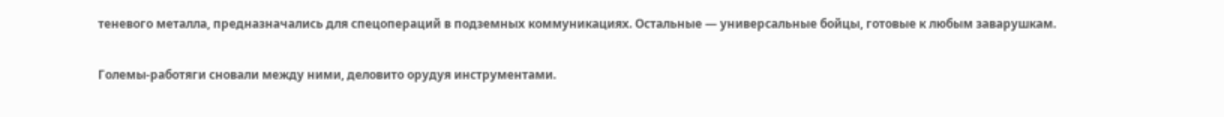теневого металла, предназначались для спецопераций в подземных коммуникациях. Остальные — универсальные бойцы, готовые к любым заварушкам.

Големы-работяги сновали между ними, деловито орудуя инструментами.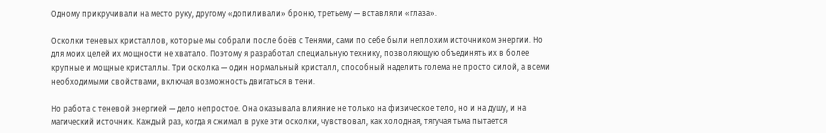Одному прикручивали на место руку, другому «допиливали» броню, третьему — вставляли «глаза».

Осколки теневых кристаллов, которые мы собрали после боёв с Тенями, сами по себе были неплохим источником энергии. Но для моих целей их мощности не хватало. Поэтому я разработал специальную технику, позволяющую объединять их в более крупные и мощные кристаллы. Три осколка — один нормальный кристалл, способный наделить голема не просто силой, а всеми необходимыми свойствами, включая возможность двигаться в тени.

Но работа с теневой энергией — дело непростое. Она оказывала влияние не только на физическое тело, но и на душу, и на магический источник. Каждый раз, когда я сжимал в руке эти осколки, чувствовал, как холодная, тягучая тьма пытается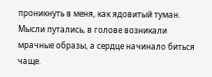проникнуть в меня, как ядовитый туман. Мысли путались, в голове возникали мрачные образы, а сердце начинало биться чаще.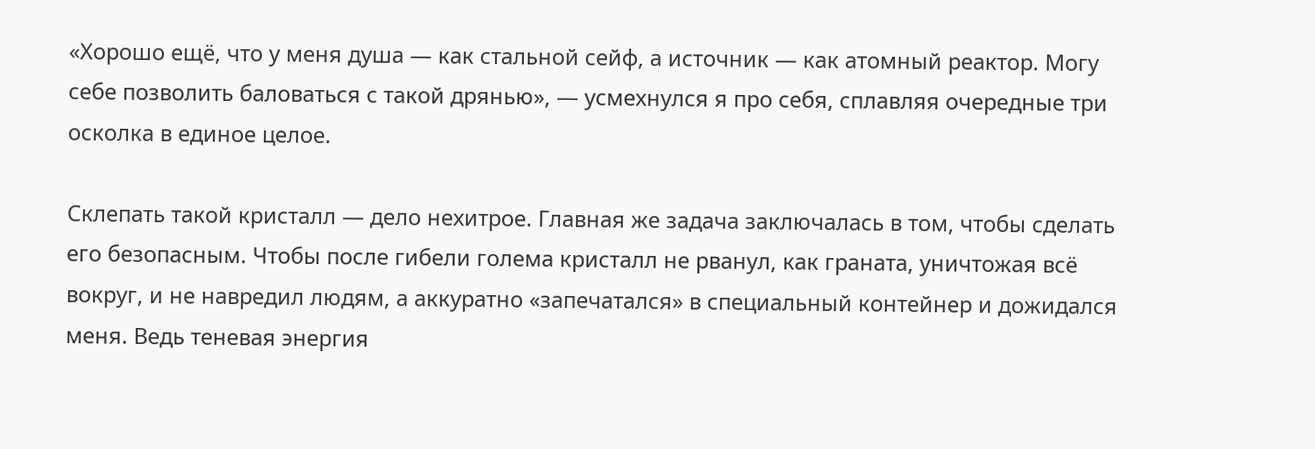«Хорошо ещё, что у меня душа — как стальной сейф, а источник — как атомный реактор. Могу себе позволить баловаться с такой дрянью», — усмехнулся я про себя, сплавляя очередные три осколка в единое целое.

Склепать такой кристалл — дело нехитрое. Главная же задача заключалась в том, чтобы сделать его безопасным. Чтобы после гибели голема кристалл не рванул, как граната, уничтожая всё вокруг, и не навредил людям, а аккуратно «запечатался» в специальный контейнер и дожидался меня. Ведь теневая энергия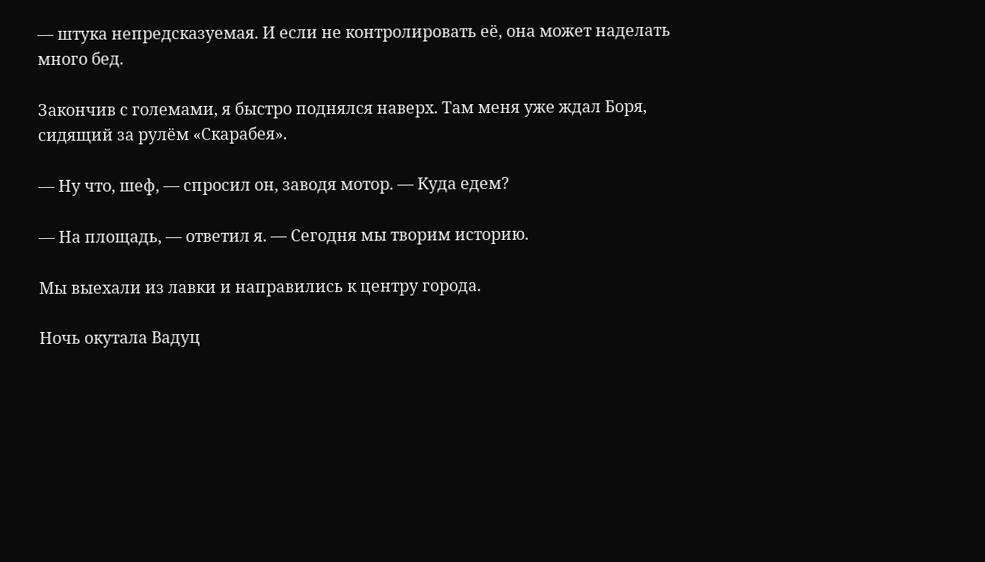— штука непредсказуемая. И если не контролировать её, она может наделать много бед.

Закончив с големами, я быстро поднялся наверх. Там меня уже ждал Боря, сидящий за рулём «Скарабея».

— Ну что, шеф, — спросил он, заводя мотор. — Куда едем?

— На площадь, — ответил я. — Сегодня мы творим историю.

Мы выехали из лавки и направились к центру города.

Ночь окутала Вадуц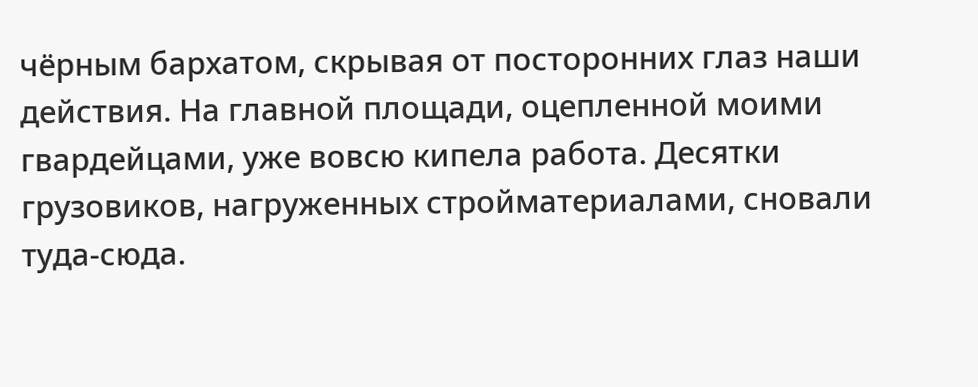чёрным бархатом, скрывая от посторонних глаз наши действия. На главной площади, оцепленной моими гвардейцами, уже вовсю кипела работа. Десятки грузовиков, нагруженных стройматериалами, сновали туда-сюда.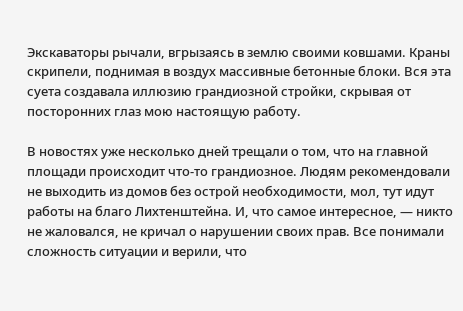Экскаваторы рычали, вгрызаясь в землю своими ковшами. Краны скрипели, поднимая в воздух массивные бетонные блоки. Вся эта суета создавала иллюзию грандиозной стройки, скрывая от посторонних глаз мою настоящую работу.

В новостях уже несколько дней трещали о том, что на главной площади происходит что-то грандиозное. Людям рекомендовали не выходить из домов без острой необходимости, мол, тут идут работы на благо Лихтенштейна. И, что самое интересное, — никто не жаловался, не кричал о нарушении своих прав. Все понимали сложность ситуации и верили, что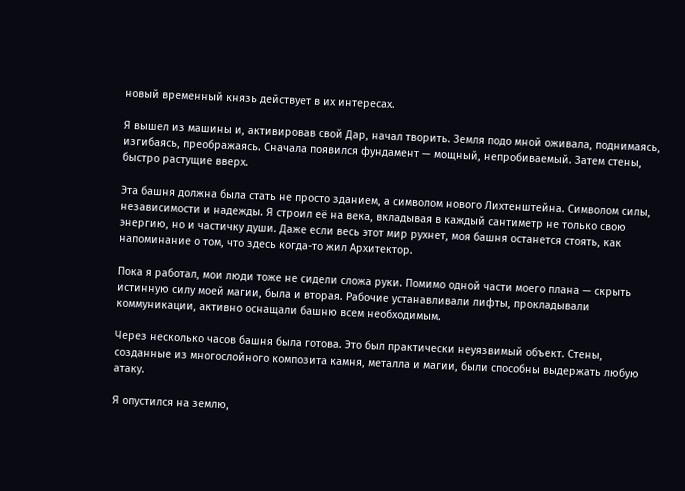новый временный князь действует в их интересах.

Я вышел из машины и, активировав свой Дар, начал творить. Земля подо мной оживала, поднимаясь, изгибаясь, преображаясь. Сначала появился фундамент — мощный, непробиваемый. Затем стены, быстро растущие вверх.

Эта башня должна была стать не просто зданием, а символом нового Лихтенштейна. Символом силы, независимости и надежды. Я строил её на века, вкладывая в каждый сантиметр не только свою энергию, но и частичку души. Даже если весь этот мир рухнет, моя башня останется стоять, как напоминание о том, что здесь когда-то жил Архитектор.

Пока я работал, мои люди тоже не сидели сложа руки. Помимо одной части моего плана — скрыть истинную силу моей магии, была и вторая. Рабочие устанавливали лифты, прокладывали коммуникации, активно оснащали башню всем необходимым.

Через несколько часов башня была готова. Это был практически неуязвимый объект. Стены, созданные из многослойного композита камня, металла и магии, были способны выдержать любую атаку.

Я опустился на землю,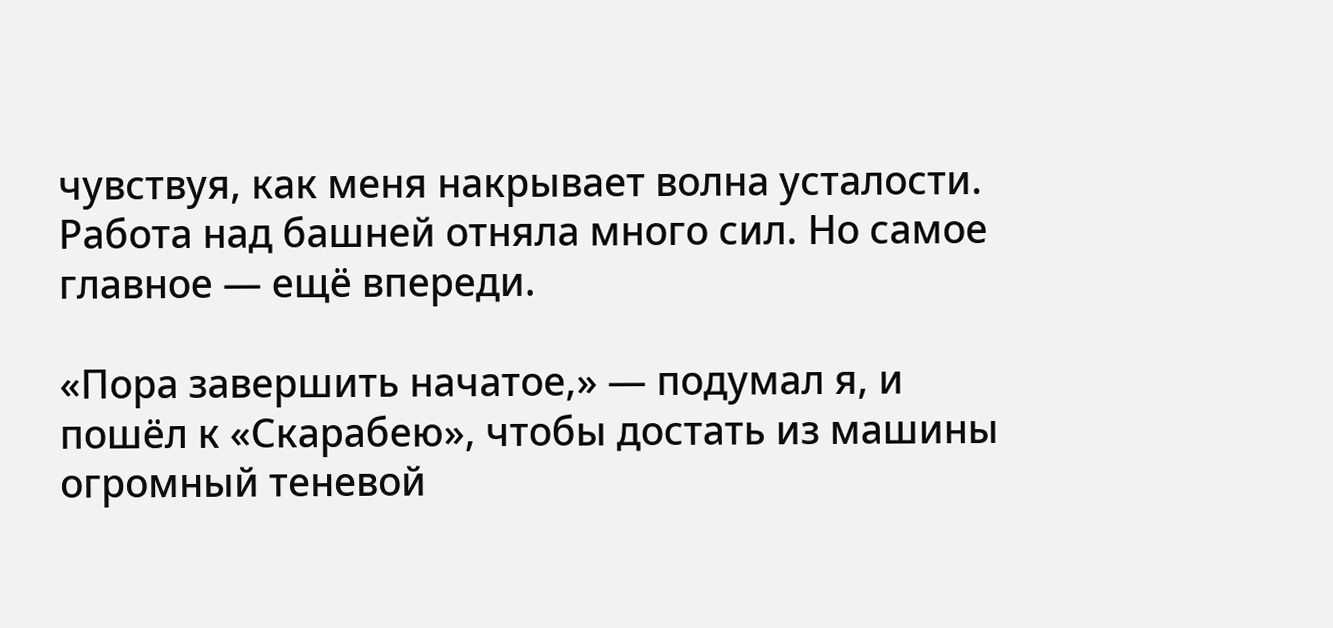чувствуя, как меня накрывает волна усталости. Работа над башней отняла много сил. Но самое главное — ещё впереди.

«Пора завершить начатое,» — подумал я, и пошёл к «Скарабею», чтобы достать из машины огромный теневой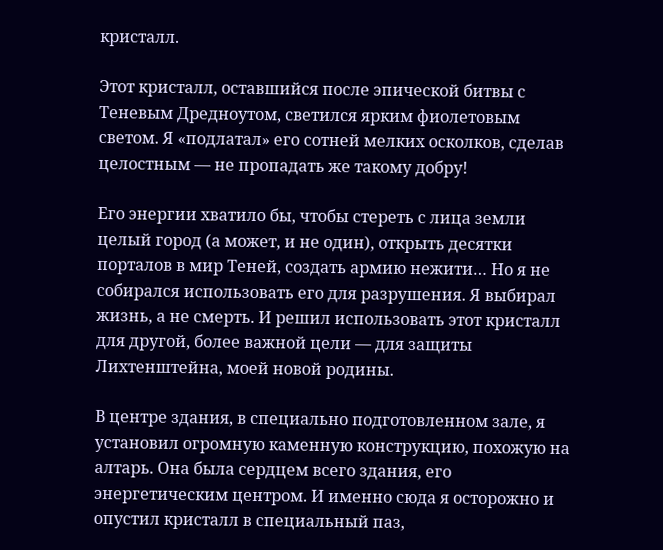кристалл.

Этот кристалл, оставшийся после эпической битвы с Теневым Дредноутом, светился ярким фиолетовым светом. Я «подлатал» его сотней мелких осколков, сделав целостным — не пропадать же такому добру!

Его энергии хватило бы, чтобы стереть с лица земли целый город (а может, и не один), открыть десятки порталов в мир Теней, создать армию нежити… Но я не собирался использовать его для разрушения. Я выбирал жизнь, а не смерть. И решил использовать этот кристалл для другой, более важной цели — для защиты Лихтенштейна, моей новой родины.

В центре здания, в специально подготовленном зале, я установил огромную каменную конструкцию, похожую на алтарь. Она была сердцем всего здания, его энергетическим центром. И именно сюда я осторожно и опустил кристалл в специальный паз,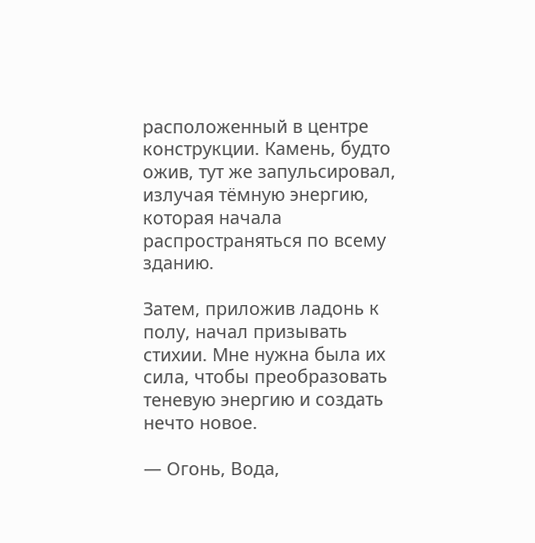расположенный в центре конструкции. Камень, будто ожив, тут же запульсировал, излучая тёмную энергию, которая начала распространяться по всему зданию.

Затем, приложив ладонь к полу, начал призывать стихии. Мне нужна была их сила, чтобы преобразовать теневую энергию и создать нечто новое.

— Огонь, Вода,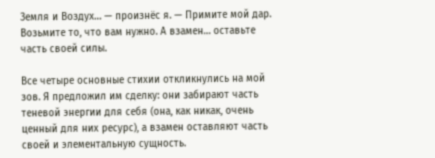Земля и Воздух… — произнёс я. — Примите мой дар. Возьмите то, что вам нужно. А взамен… оставьте часть своей силы.

Все четыре основные стихии откликнулись на мой зов. Я предложил им сделку: они забирают часть теневой энергии для себя (она, как никак, очень ценный для них ресурс), а взамен оставляют часть своей и элементальную сущность.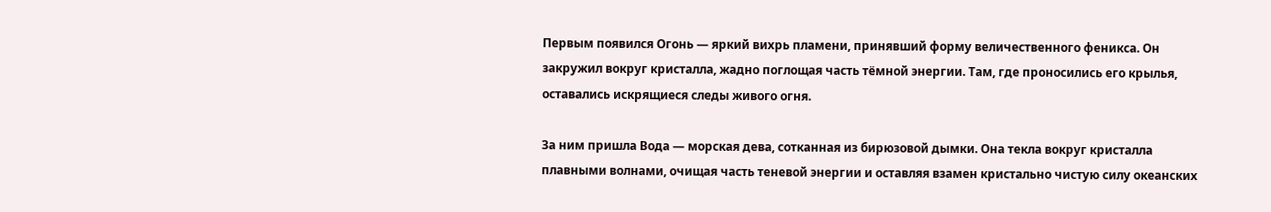Первым появился Огонь — яркий вихрь пламени, принявший форму величественного феникса. Он закружил вокруг кристалла, жадно поглощая часть тёмной энергии. Там, где проносились его крылья, оставались искрящиеся следы живого огня.

За ним пришла Вода — морская дева, сотканная из бирюзовой дымки. Она текла вокруг кристалла плавными волнами, очищая часть теневой энергии и оставляя взамен кристально чистую силу океанских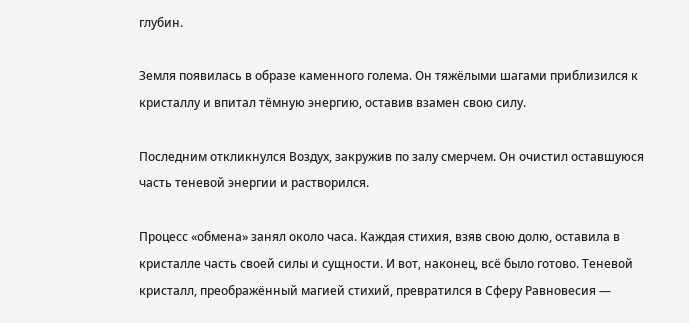глубин.

Земля появилась в образе каменного голема. Он тяжёлыми шагами приблизился к кристаллу и впитал тёмную энергию, оставив взамен свою силу.

Последним откликнулся Воздух, закружив по залу смерчем. Он очистил оставшуюся часть теневой энергии и растворился.

Процесс «обмена» занял около часа. Каждая стихия, взяв свою долю, оставила в кристалле часть своей силы и сущности. И вот, наконец, всё было готово. Теневой кристалл, преображённый магией стихий, превратился в Сферу Равновесия —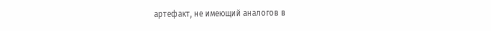артефакт, не имеющий аналогов в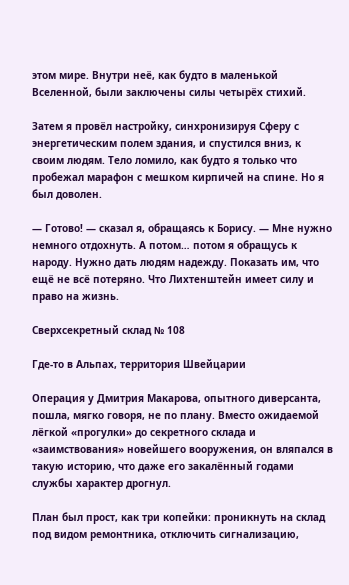этом мире. Внутри неё, как будто в маленькой Вселенной, были заключены силы четырёх стихий.

Затем я провёл настройку, синхронизируя Сферу с энергетическим полем здания, и спустился вниз, к своим людям. Тело ломило, как будто я только что пробежал марафон с мешком кирпичей на спине. Но я был доволен.

— Готово! — сказал я, обращаясь к Борису. — Мне нужно немного отдохнуть. А потом… потом я обращусь к народу. Нужно дать людям надежду. Показать им, что ещё не всё потеряно. Что Лихтенштейн имеет силу и право на жизнь.

Сверхсекретный склад № 108

Где-то в Альпах, территория Швейцарии

Операция у Дмитрия Макарова, опытного диверсанта, пошла, мягко говоря, не по плану. Вместо ожидаемой лёгкой «прогулки» до секретного склада и «заимствования» новейшего вооружения, он вляпался в такую историю, что даже его закалённый годами службы характер дрогнул.

План был прост, как три копейки: проникнуть на склад под видом ремонтника, отключить сигнализацию,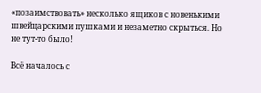«позаимствовать» несколько ящиков с новенькими швейцарскими пушками и незаметно скрыться. Но не тут-то было!

Всё началось с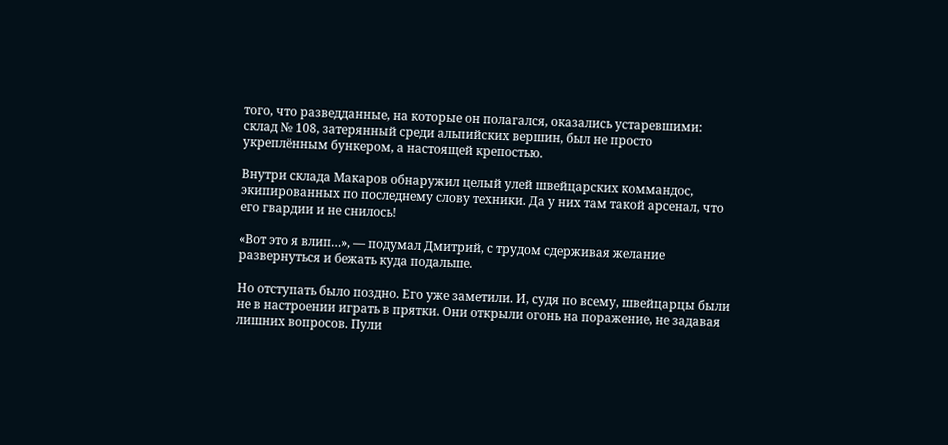того, что разведданные, на которые он полагался, оказались устаревшими: склад № 108, затерянный среди альпийских вершин, был не просто укреплённым бункером, а настоящей крепостью.

Внутри склада Макаров обнаружил целый улей швейцарских коммандос, экипированных по последнему слову техники. Да у них там такой арсенал, что его гвардии и не снилось!

«Вот это я влип…», — подумал Дмитрий, с трудом сдерживая желание развернуться и бежать куда подальше.

Но отступать было поздно. Его уже заметили. И, судя по всему, швейцарцы были не в настроении играть в прятки. Они открыли огонь на поражение, не задавая лишних вопросов. Пули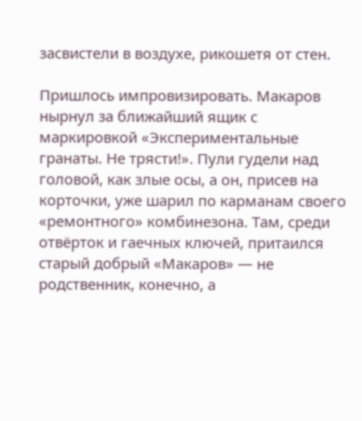засвистели в воздухе, рикошетя от стен.

Пришлось импровизировать. Макаров нырнул за ближайший ящик с маркировкой «Экспериментальные гранаты. Не трясти!». Пули гудели над головой, как злые осы, а он, присев на корточки, уже шарил по карманам своего «ремонтного» комбинезона. Там, среди отвёрток и гаечных ключей, притаился старый добрый «Макаров» — не родственник, конечно, а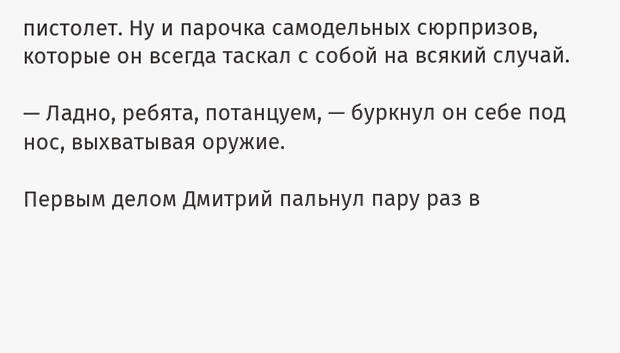пистолет. Ну и парочка самодельных сюрпризов, которые он всегда таскал с собой на всякий случай.

— Ладно, ребята, потанцуем, — буркнул он себе под нос, выхватывая оружие.

Первым делом Дмитрий пальнул пару раз в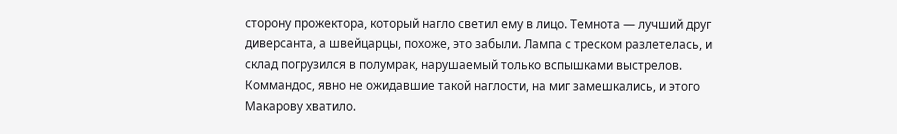сторону прожектора, который нагло светил ему в лицо. Темнота — лучший друг диверсанта, а швейцарцы, похоже, это забыли. Лампа с треском разлетелась, и склад погрузился в полумрак, нарушаемый только вспышками выстрелов. Коммандос, явно не ожидавшие такой наглости, на миг замешкались, и этого Макарову хватило.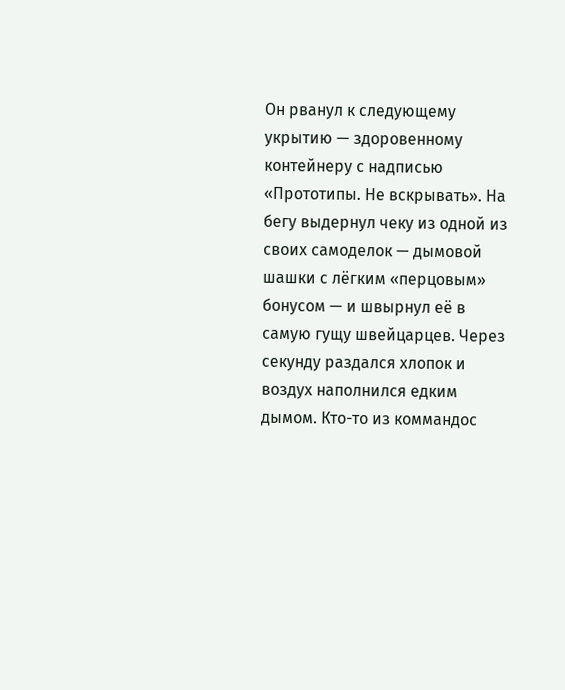Он рванул к следующему укрытию — здоровенному контейнеру с надписью «Прототипы. Не вскрывать». На бегу выдернул чеку из одной из своих самоделок — дымовой шашки с лёгким «перцовым» бонусом — и швырнул её в самую гущу швейцарцев. Через секунду раздался хлопок и воздух наполнился едким дымом. Кто-то из коммандос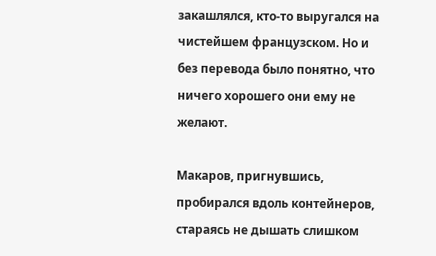закашлялся, кто-то выругался на чистейшем французском. Но и без перевода было понятно, что ничего хорошего они ему не желают.

Макаров, пригнувшись, пробирался вдоль контейнеров, стараясь не дышать слишком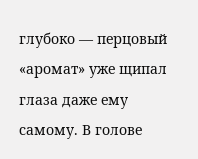глубоко — перцовый «аромат» уже щипал глаза даже ему самому. В голове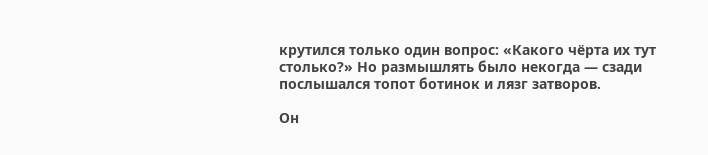крутился только один вопрос: «Какого чёрта их тут столько?» Но размышлять было некогда — сзади послышался топот ботинок и лязг затворов.

Он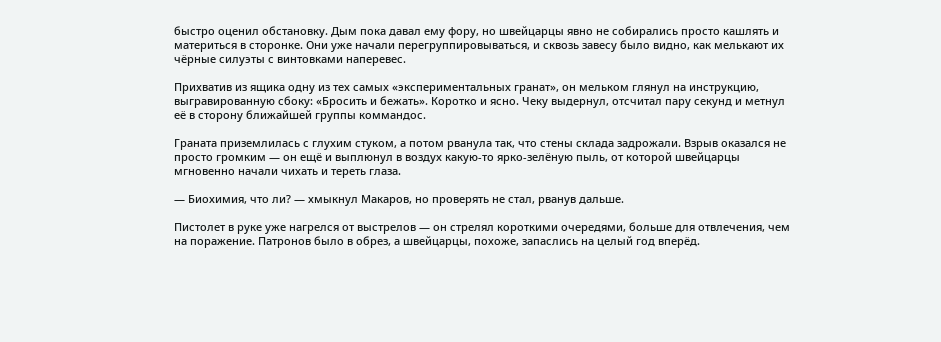быстро оценил обстановку. Дым пока давал ему фору, но швейцарцы явно не собирались просто кашлять и материться в сторонке. Они уже начали перегруппировываться, и сквозь завесу было видно, как мелькают их чёрные силуэты с винтовками наперевес.

Прихватив из ящика одну из тех самых «экспериментальных гранат», он мельком глянул на инструкцию, выгравированную сбоку: «Бросить и бежать». Коротко и ясно. Чеку выдернул, отсчитал пару секунд и метнул её в сторону ближайшей группы коммандос.

Граната приземлилась с глухим стуком, а потом рванула так, что стены склада задрожали. Взрыв оказался не просто громким — он ещё и выплюнул в воздух какую-то ярко-зелёную пыль, от которой швейцарцы мгновенно начали чихать и тереть глаза.

— Биохимия, что ли? — хмыкнул Макаров, но проверять не стал, рванув дальше.

Пистолет в руке уже нагрелся от выстрелов — он стрелял короткими очередями, больше для отвлечения, чем на поражение. Патронов было в обрез, а швейцарцы, похоже, запаслись на целый год вперёд.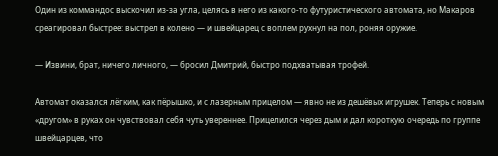Один из коммандос выскочил из-за угла, целясь в него из какого-то футуристического автомата, но Макаров среагировал быстрее: выстрел в колено — и швейцарец с воплем рухнул на пол, роняя оружие.

— Извини, брат, ничего личного, — бросил Дмитрий, быстро подхватывая трофей.

Автомат оказался лёгким, как пёрышко, и с лазерным прицелом — явно не из дешёвых игрушек. Теперь с новым «другом» в руках он чувствовал себя чуть увереннее. Прицелился через дым и дал короткую очередь по группе швейцарцев, что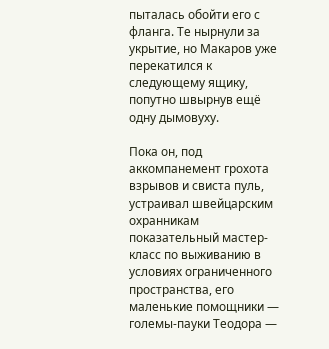пыталась обойти его с фланга. Те нырнули за укрытие, но Макаров уже перекатился к следующему ящику, попутно швырнув ещё одну дымовуху.

Пока он, под аккомпанемент грохота взрывов и свиста пуль, устраивал швейцарским охранникам показательный мастер-класс по выживанию в условиях ограниченного пространства, его маленькие помощники — големы-пауки Теодора —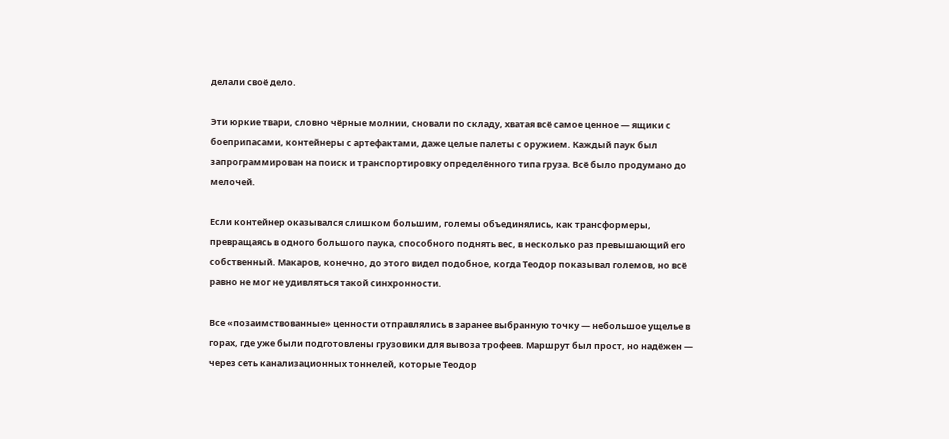делали своё дело.

Эти юркие твари, словно чёрные молнии, сновали по складу, хватая всё самое ценное — ящики с боеприпасами, контейнеры с артефактами, даже целые палеты с оружием. Каждый паук был запрограммирован на поиск и транспортировку определённого типа груза. Всё было продумано до мелочей.

Если контейнер оказывался слишком большим, големы объединялись, как трансформеры, превращаясь в одного большого паука, способного поднять вес, в несколько раз превышающий его собственный. Макаров, конечно, до этого видел подобное, когда Теодор показывал големов, но всё равно не мог не удивляться такой синхронности.

Все «позаимствованные» ценности отправлялись в заранее выбранную точку — небольшое ущелье в горах, где уже были подготовлены грузовики для вывоза трофеев. Маршрут был прост, но надёжен — через сеть канализационных тоннелей, которые Теодор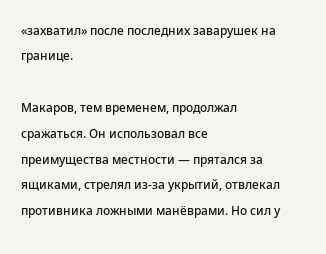«захватил» после последних заварушек на границе.

Макаров, тем временем, продолжал сражаться. Он использовал все преимущества местности — прятался за ящиками, стрелял из-за укрытий, отвлекал противника ложными манёврами. Но сил у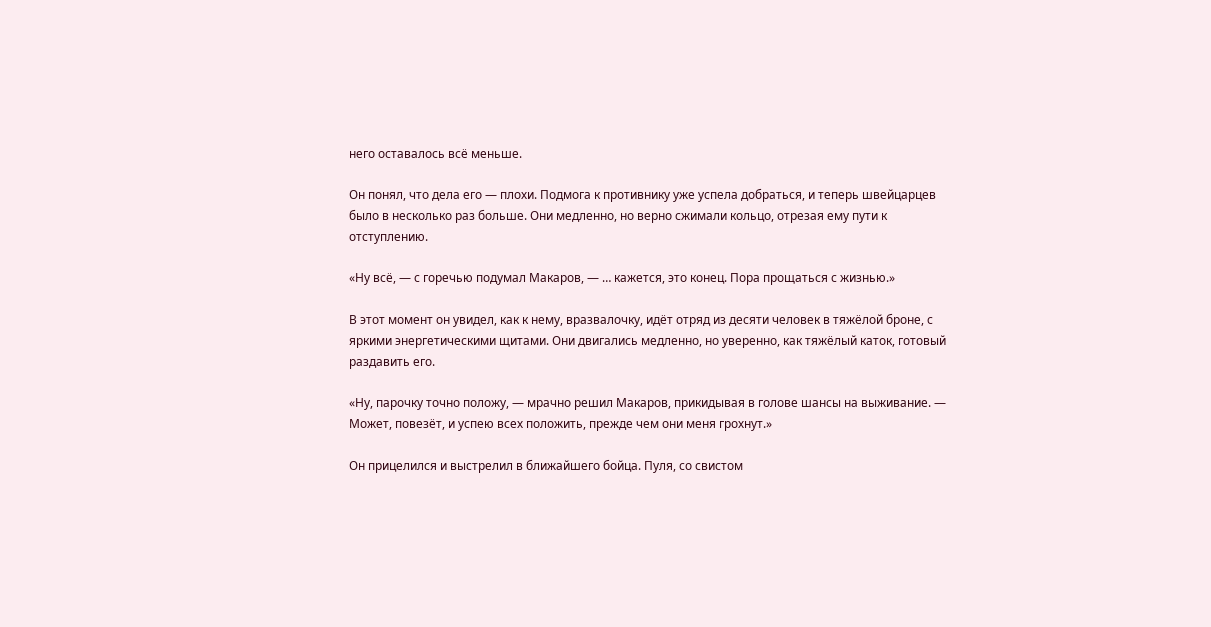него оставалось всё меньше.

Он понял, что дела его — плохи. Подмога к противнику уже успела добраться, и теперь швейцарцев было в несколько раз больше. Они медленно, но верно сжимали кольцо, отрезая ему пути к отступлению.

«Ну всё, — с горечью подумал Макаров, — … кажется, это конец. Пора прощаться с жизнью.»

В этот момент он увидел, как к нему, вразвалочку, идёт отряд из десяти человек в тяжёлой броне, с яркими энергетическими щитами. Они двигались медленно, но уверенно, как тяжёлый каток, готовый раздавить его.

«Ну, парочку точно положу, — мрачно решил Макаров, прикидывая в голове шансы на выживание. — Может, повезёт, и успею всех положить, прежде чем они меня грохнут.»

Он прицелился и выстрелил в ближайшего бойца. Пуля, со свистом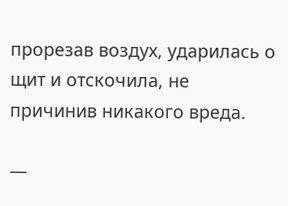прорезав воздух, ударилась о щит и отскочила, не причинив никакого вреда.

—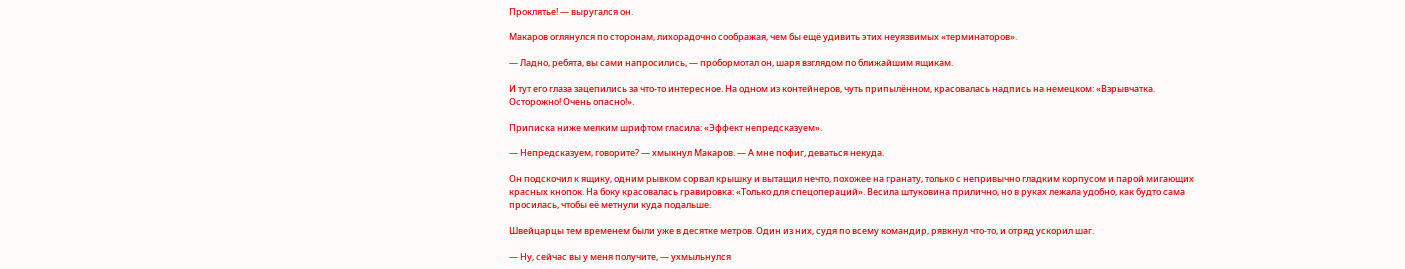Проклятье! — выругался он.

Макаров оглянулся по сторонам, лихорадочно соображая, чем бы ещё удивить этих неуязвимых «терминаторов».

— Ладно, ребята, вы сами напросились, — пробормотал он, шаря взглядом по ближайшим ящикам.

И тут его глаза зацепились за что-то интересное. На одном из контейнеров, чуть припылённом, красовалась надпись на немецком: «Взрывчатка. Осторожно! Очень опасно!».

Приписка ниже мелким шрифтом гласила: «Эффект непредсказуем».

— Непредсказуем, говорите? — хмыкнул Макаров. — А мне пофиг, деваться некуда.

Он подскочил к ящику, одним рывком сорвал крышку и вытащил нечто, похожее на гранату, только с непривычно гладким корпусом и парой мигающих красных кнопок. На боку красовалась гравировка: «Только для спецопераций». Весила штуковина прилично, но в руках лежала удобно, как будто сама просилась, чтобы её метнули куда подальше.

Швейцарцы тем временем были уже в десятке метров. Один из них, судя по всему командир, рявкнул что-то, и отряд ускорил шаг.

— Ну, сейчас вы у меня получите, — ухмыльнулся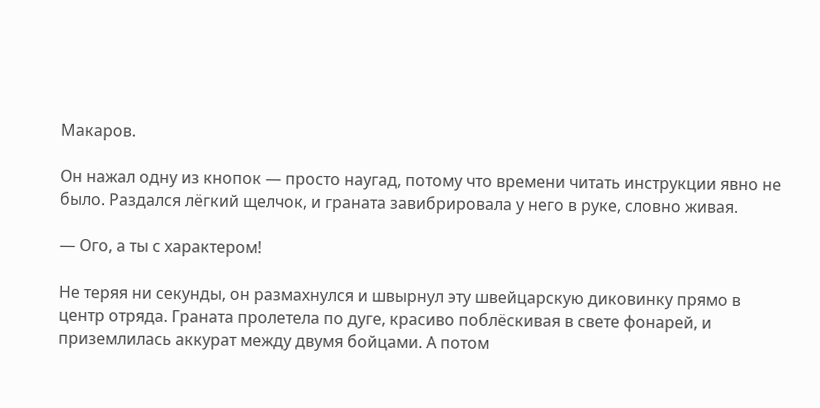Макаров.

Он нажал одну из кнопок — просто наугад, потому что времени читать инструкции явно не было. Раздался лёгкий щелчок, и граната завибрировала у него в руке, словно живая.

— Ого, а ты с характером!

Не теряя ни секунды, он размахнулся и швырнул эту швейцарскую диковинку прямо в центр отряда. Граната пролетела по дуге, красиво поблёскивая в свете фонарей, и приземлилась аккурат между двумя бойцами. А потом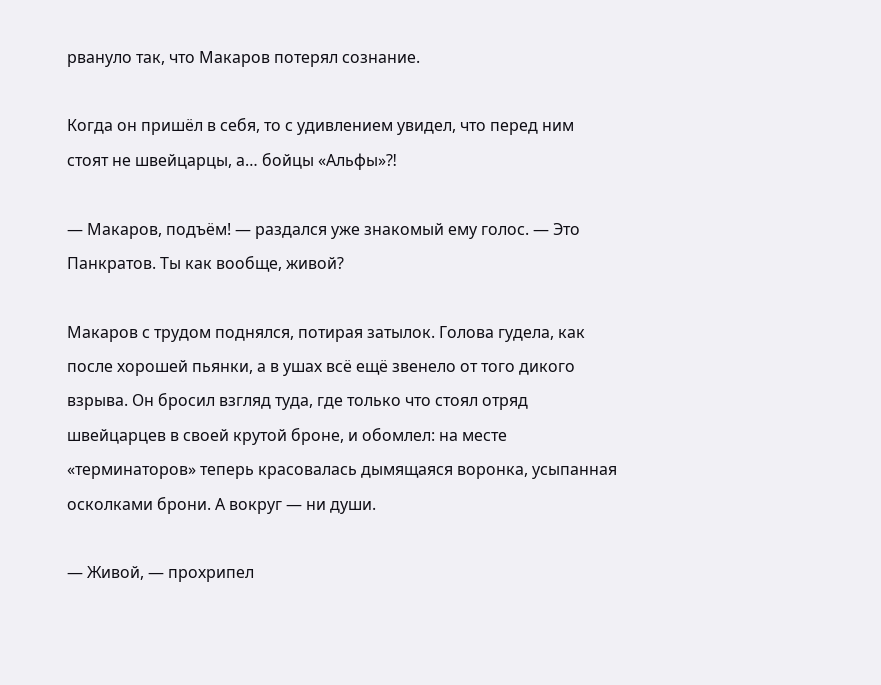рвануло так, что Макаров потерял сознание.

Когда он пришёл в себя, то с удивлением увидел, что перед ним стоят не швейцарцы, а… бойцы «Альфы»⁈

— Макаров, подъём! — раздался уже знакомый ему голос. — Это Панкратов. Ты как вообще, живой?

Макаров с трудом поднялся, потирая затылок. Голова гудела, как после хорошей пьянки, а в ушах всё ещё звенело от того дикого взрыва. Он бросил взгляд туда, где только что стоял отряд швейцарцев в своей крутой броне, и обомлел: на месте «терминаторов» теперь красовалась дымящаяся воронка, усыпанная осколками брони. А вокруг — ни души.

— Живой, — прохрипел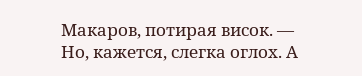Макаров, потирая висок. — Но, кажется, слегка оглох. А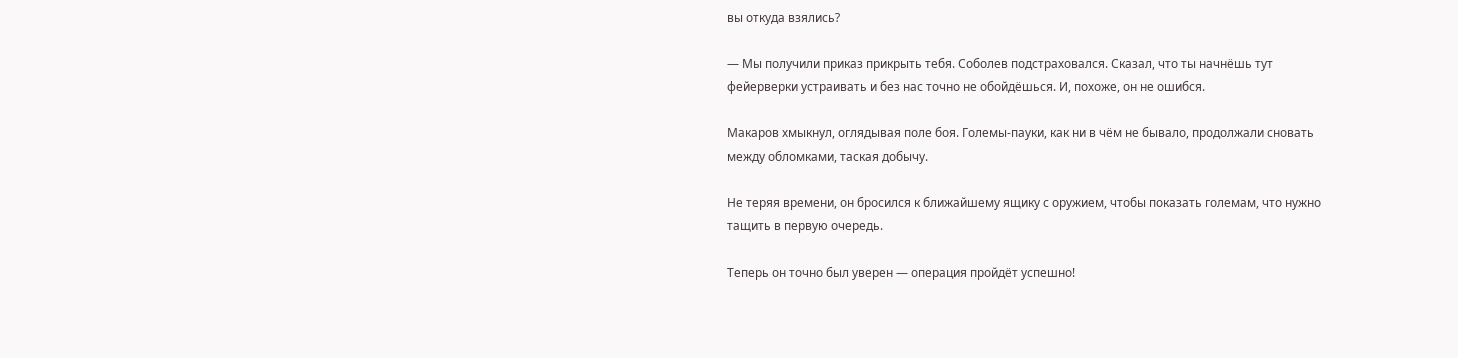вы откуда взялись?

— Мы получили приказ прикрыть тебя. Соболев подстраховался. Сказал, что ты начнёшь тут фейерверки устраивать и без нас точно не обойдёшься. И, похоже, он не ошибся.

Макаров хмыкнул, оглядывая поле боя. Големы-пауки, как ни в чём не бывало, продолжали сновать между обломками, таская добычу.

Не теряя времени, он бросился к ближайшему ящику с оружием, чтобы показать големам, что нужно тащить в первую очередь.

Теперь он точно был уверен — операция пройдёт успешно!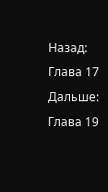Назад: Глава 17
Дальше: Глава 19